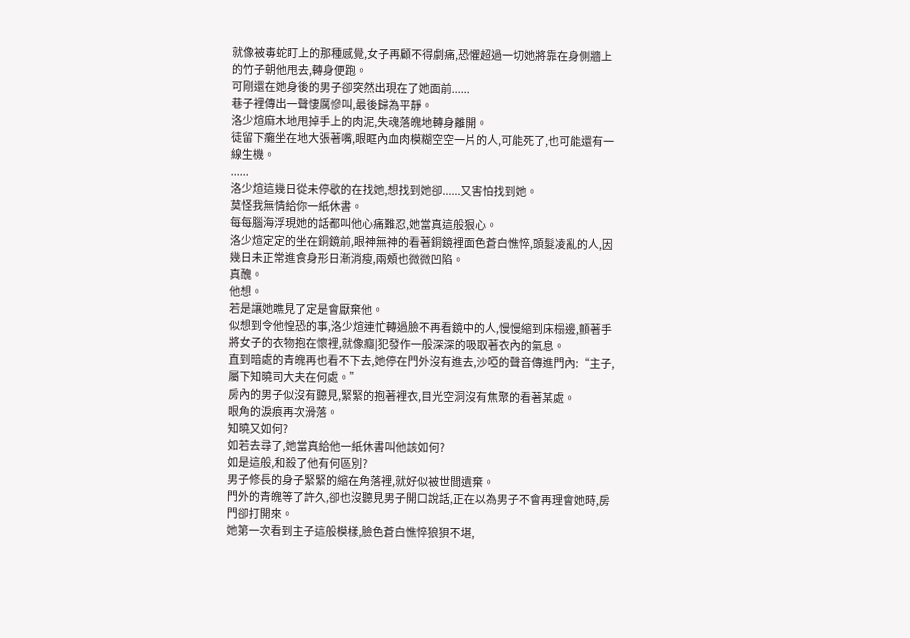就像被毒蛇盯上的那種感覺,女子再顧不得劇痛,恐懼超過一切她將靠在身側牆上的竹子朝他甩去,轉身便跑。
可剛還在她身後的男子卻突然出現在了她面前......
巷子裡傳出一聲悽厲慘叫,最後歸為平靜。
洛少煊麻木地甩掉手上的肉泥,失魂落魄地轉身離開。
徒留下癱坐在地大張著嘴,眼眶內血肉模糊空空一片的人,可能死了,也可能還有一線生機。
......
洛少煊這幾日從未停歇的在找她,想找到她卻......又害怕找到她。
莫怪我無情給你一紙休書。
每每腦海浮現她的話都叫他心痛難忍,她當真這般狠心。
洛少煊定定的坐在銅鏡前,眼神無神的看著銅鏡裡面色蒼白憔悴,頭髮凌亂的人,因幾日未正常進食身形日漸消瘦,兩頰也微微凹陷。
真醜。
他想。
若是讓她瞧見了定是會厭棄他。
似想到令他惶恐的事,洛少煊連忙轉過臉不再看鏡中的人,慢慢縮到床榻邊,顫著手將女子的衣物抱在懷裡,就像癮|犯發作一般深深的吸取著衣內的氣息。
直到暗處的青魄再也看不下去,她停在門外沒有進去,沙啞的聲音傳進門內:“主子,屬下知曉司大夫在何處。”
房內的男子似沒有聽見,緊緊的抱著裡衣,目光空洞沒有焦聚的看著某處。
眼角的淚痕再次滑落。
知曉又如何?
如若去尋了,她當真給他一紙休書叫他該如何?
如是這般,和殺了他有何區別?
男子修長的身子緊緊的縮在角落裡,就好似被世間遺棄。
門外的青魄等了許久,卻也沒聽見男子開口說話,正在以為男子不會再理會她時,房門卻打開來。
她第一次看到主子這般模樣,臉色蒼白憔悴狼狽不堪,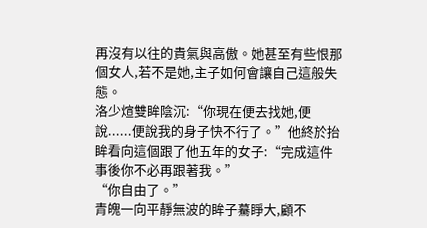再沒有以往的貴氣與高傲。她甚至有些恨那個女人,若不是她,主子如何會讓自己這般失態。
洛少煊雙眸陰沉:“你現在便去找她,便說......便說我的身子快不行了。”他終於抬眸看向這個跟了他五年的女子:“完成這件事後你不必再跟著我。”
“你自由了。”
青魄一向平靜無波的眸子驀睜大,顧不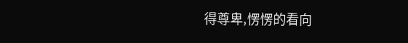得尊卑,愣愣的看向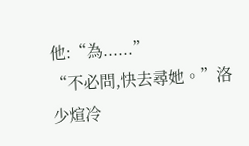他:“為......”
“不必問,快去尋她。”洛少煊冷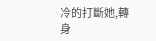冷的打斷她,轉身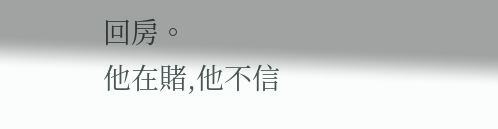回房。
他在賭,他不信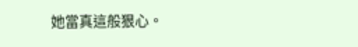她當真這般狠心。